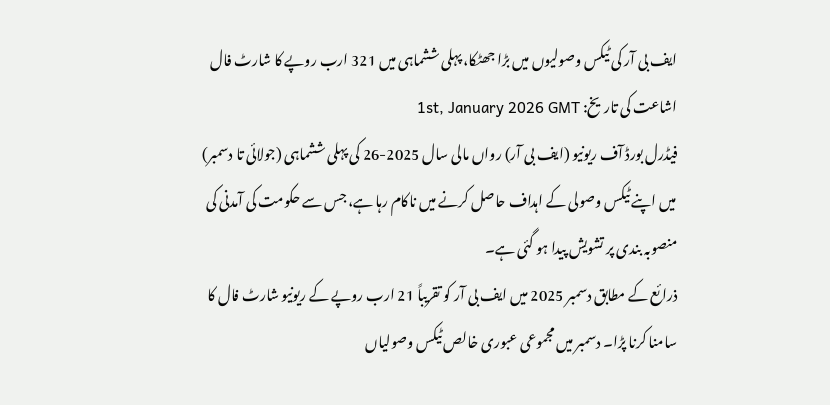ایف بی آر کی ٹیکس وصولیوں میں بڑا جھٹکا، پہلی ششماہی میں 321 ارب روپے کا شارٹ فال
اشاعت کی تاریخ: 1st, January 2026 GMT
فیڈرل بورڈ آف ریونیو (ایف بی آر) رواں مالی سال 2025-26 کی پہلی ششماہی (جولائی تا دسمبر) میں اپنے ٹیکس وصولی کے اہداف حاصل کرنے میں ناکام رہا ہے، جس سے حکومت کی آمدنی کی منصوبہ بندی پر تشویش پیدا ہو گئی ہے۔
ذرائع کے مطابق دسمبر 2025 میں ایف بی آر کو تقریباً 21 ارب روپے کے ریونیو شارٹ فال کا سامنا کرنا پڑا۔ دسمبر میں مجموعی عبوری خالص ٹیکس وصولیاں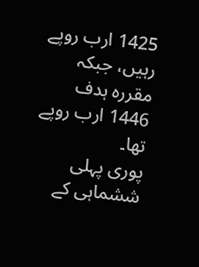1425 ارب روپے رہیں، جبکہ مقررہ ہدف 1446 ارب روپے تھا۔
پوری پہلی ششماہی کے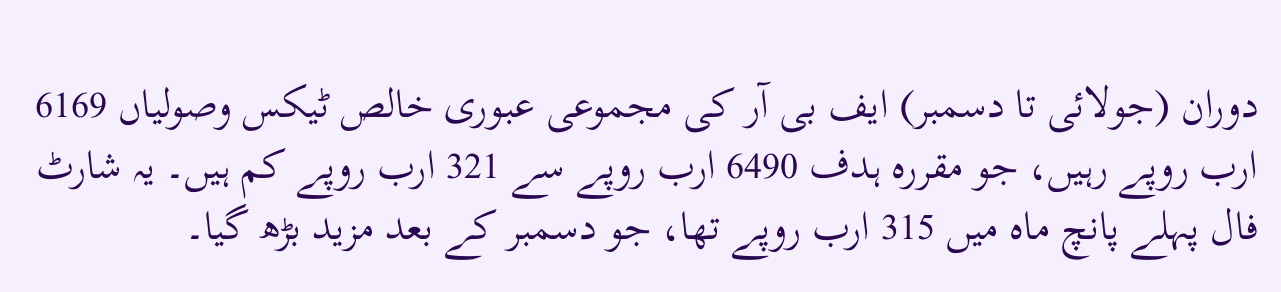دوران (جولائی تا دسمبر) ایف بی آر کی مجموعی عبوری خالص ٹیکس وصولیاں 6169 ارب روپے رہیں، جو مقررہ ہدف 6490 ارب روپے سے 321 ارب روپے کم ہیں۔ یہ شارٹ فال پہلے پانچ ماہ میں 315 ارب روپے تھا، جو دسمبر کے بعد مزید بڑھ گیا۔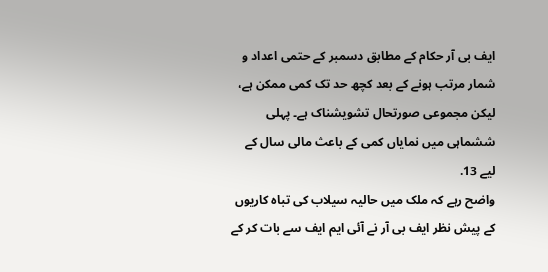ایف بی آر حکام کے مطابق دسمبر کے حتمی اعداد و شمار مرتب ہونے کے بعد کچھ حد تک کمی ممکن ہے، لیکن مجموعی صورتحال تشویشناک ہے۔ پہلی ششماہی میں نمایاں کمی کے باعث مالی سال کے لیے 13.
واضح رہے کہ ملک میں حالیہ سیلاب کی تباہ کاریوں کے پیش نظر ایف بی آر نے آئی ایم ایف سے بات کر کے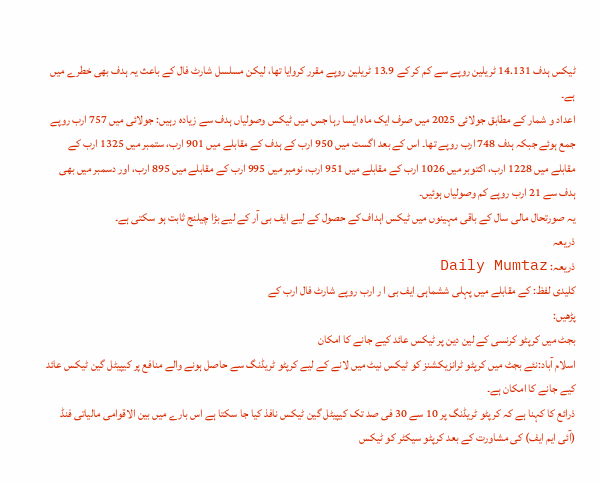ٹیکس ہدف 14.131 ٹریلین روپے سے کم کر کے 13.9 ٹریلین روپے مقرر کروایا تھا، لیکن مسلسل شارٹ فال کے باعث یہ ہدف بھی خطرے میں ہے۔
اعداد و شمار کے مطابق جولائی 2025 میں صرف ایک ماہ ایسا رہا جس میں ٹیکس وصولیاں ہدف سے زیادہ رہیں: جولائی میں 757 ارب روپے جمع ہوئے جبکہ ہدف 748 ارب روپے تھا۔ اس کے بعد اگست میں 950 ارب کے ہدف کے مقابلے میں 901 ارب، ستمبر میں 1325 ارب کے مقابلے میں 1228 ارب، اکتوبر میں 1026 ارب کے مقابلے میں 951 ارب، نومبر میں 995 ارب کے مقابلے میں 895 ارب، اور دسمبر میں بھی ہدف سے 21 ارب روپے کم وصولیاں ہوئیں۔
یہ صورتحال مالی سال کے باقی مہینوں میں ٹیکس اہداف کے حصول کے لیے ایف بی آر کے لیے بڑا چیلنج ثابت ہو سکتی ہے۔
ذریعہ
ذریعہ: Daily Mumtaz
کلیدی لفظ: کے مقابلے میں پہلی ششماہی ایف بی ا ر ارب روپے شارٹ فال ارب کے
پڑھیں:
بجٹ میں کرپٹو کرنسی کے لین دین پر ٹیکس عائد کیے جانے کا امکان
اسلام آباد:نئے بجٹ میں کرپٹو ٹرانزیکشنز کو ٹیکس نیٹ میں لانے کے لیے کرپٹو ٹریڈنگ سے حاصل ہونے والے منافع پر کیپیٹل گین ٹیکس عائد کیے جانے کا امکان ہے۔
ذرائع کا کہنا ہے کہ کرپٹو ٹریڈنگ پر 10 سے 30 فی صد تک کیپیٹل گین ٹیکس نافذ کیا جا سکتا ہے اس بارے میں بین الاقوامی مالیاتی فنڈ (آئی ایم ایف) کی مشاورت کے بعد کرپٹو سیکٹر کو ٹیکس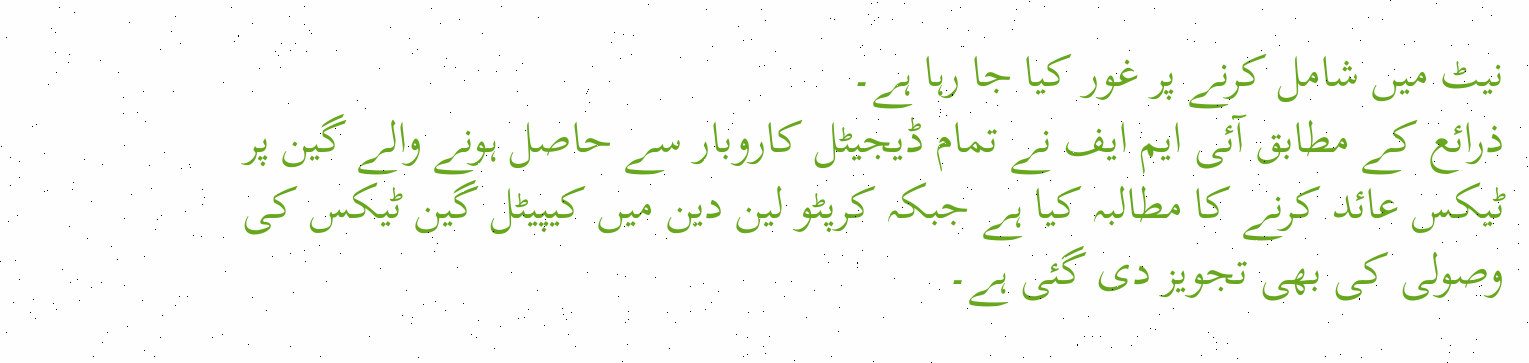نیٹ میں شامل کرنے پر غور کیا جا رہا ہے۔
ذرائع کے مطابق آئی ایم ایف نے تمام ڈیجیٹل کاروبار سے حاصل ہونے والے گین پر ٹیکس عائد کرنے کا مطالبہ کیا ہے جبکہ کرپٹو لین دین میں کیپیٹل گین ٹیکس کی وصولی کی بھی تجویز دی گئی ہے۔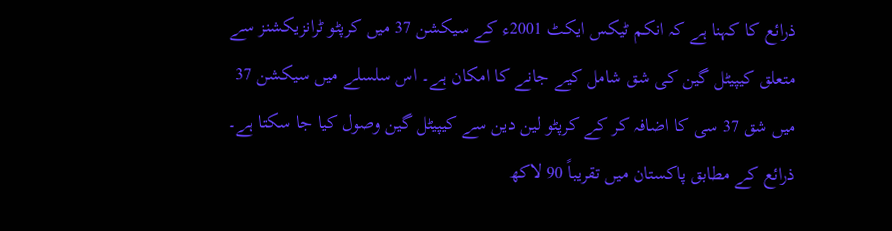ذرائع کا کہنا ہے کہ انکم ٹیکس ایکٹ 2001ء کے سیکشن 37 میں کرپٹو ٹرانزیکشنز سے متعلق کیپیٹل گین کی شق شامل کیے جانے کا امکان ہے۔ اس سلسلے میں سیکشن 37 میں شق 37 سی کا اضافہ کر کے کرپٹو لین دین سے کیپیٹل گین وصول کیا جا سکتا ہے۔
ذرائع کے مطابق پاکستان میں تقریباً 90 لاکھ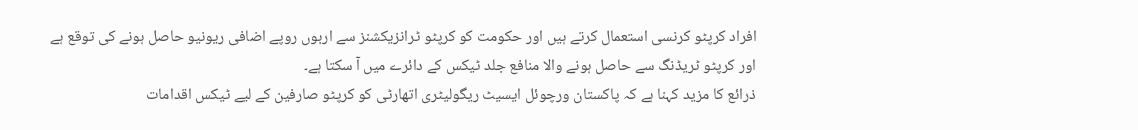افراد کرپٹو کرنسی استعمال کرتے ہیں اور حکومت کو کرپٹو ٹرانزیکشنز سے اربوں روپے اضافی ریونیو حاصل ہونے کی توقع ہے اور کرپٹو ٹریڈنگ سے حاصل ہونے والا منافع جلد ٹیکس کے دائرے میں آ سکتا ہے۔
ذرائع کا مزید کہنا ہے کہ پاکستان ورچوئل ایسیٹ ریگولیٹری اتھارٹی کو کرپٹو صارفین کے لیے ٹیکس اقدامات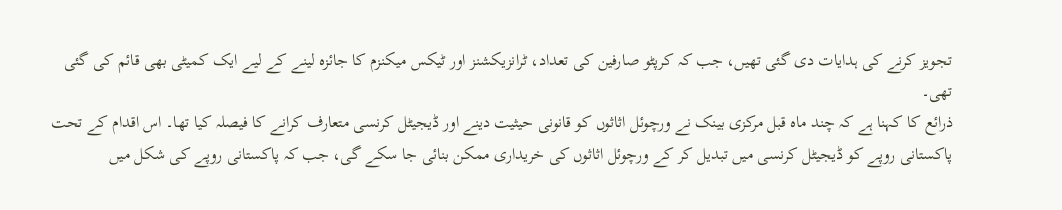تجویز کرنے کی ہدایات دی گئی تھیں، جب کہ کرپٹو صارفین کی تعداد، ٹرانزیکشنز اور ٹیکس میکنزم کا جائزہ لینے کے لیے ایک کمیٹی بھی قائم کی گئی تھی۔
ذرائع کا کہنا ہے کہ چند ماہ قبل مرکزی بینک نے ورچوئل اثاثوں کو قانونی حیثیت دینے اور ڈیجیٹل کرنسی متعارف کرانے کا فیصلہ کیا تھا۔ اس اقدام کے تحت پاکستانی روپے کو ڈیجیٹل کرنسی میں تبدیل کر کے ورچوئل اثاثوں کی خریداری ممکن بنائی جا سکے گی، جب کہ پاکستانی روپے کی شکل میں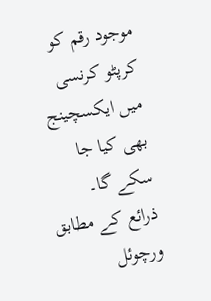موجود رقم کو کرپٹو کرنسی میں ایکسچینج بھی کیا جا سکے گا۔
ذرائع کے مطابق ورچوئل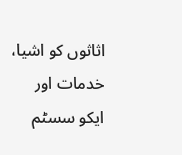اثاثوں کو اشیا، خدمات اور ایکو سسٹم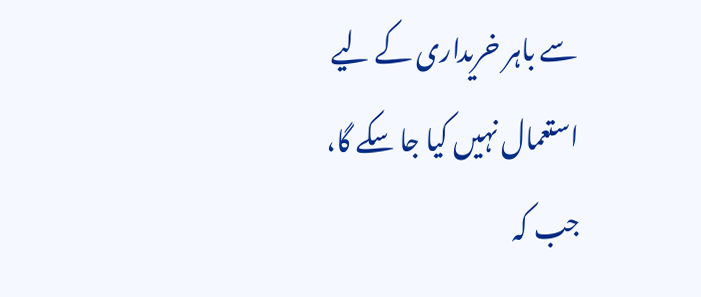سے باہر خریداری کے لیے استعمال نہیں کیا جا سکے گا، جب کہ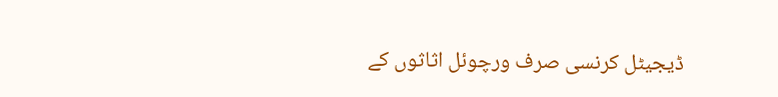ڈیجیٹل کرنسی صرف ورچوئل اثاثوں کے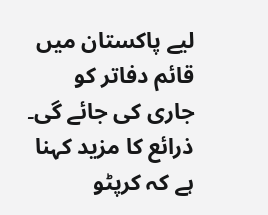لیے پاکستان میں قائم دفاتر کو جاری کی جائے گی۔
ذرائع کا مزید کہنا ہے کہ کرپٹو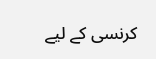کرنسی کے لیے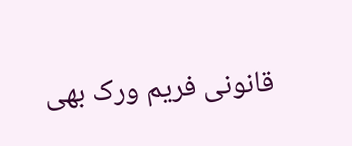قانونی فریم ورک بھی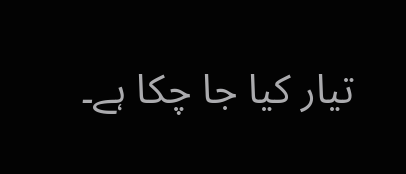تیار کیا جا چکا ہے۔